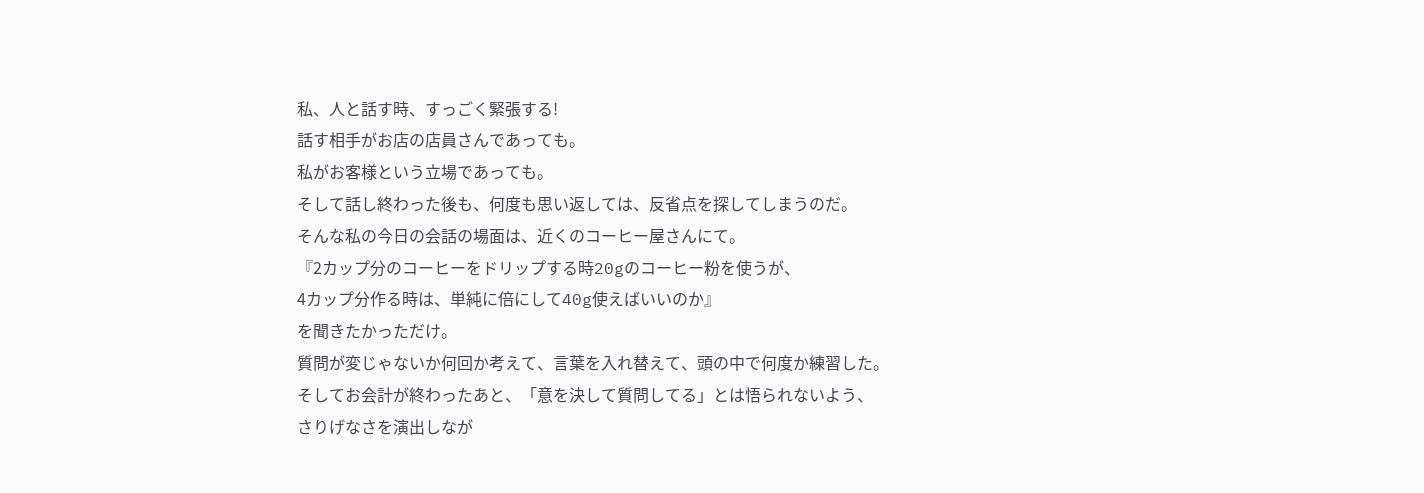私、人と話す時、すっごく緊張する!
話す相手がお店の店員さんであっても。
私がお客様という立場であっても。
そして話し終わった後も、何度も思い返しては、反省点を探してしまうのだ。
そんな私の今日の会話の場面は、近くのコーヒー屋さんにて。
『2カップ分のコーヒーをドリップする時20gのコーヒー粉を使うが、
4カップ分作る時は、単純に倍にして40g使えばいいのか』
を聞きたかっただけ。
質問が変じゃないか何回か考えて、言葉を入れ替えて、頭の中で何度か練習した。
そしてお会計が終わったあと、「意を決して質問してる」とは悟られないよう、
さりげなさを演出しなが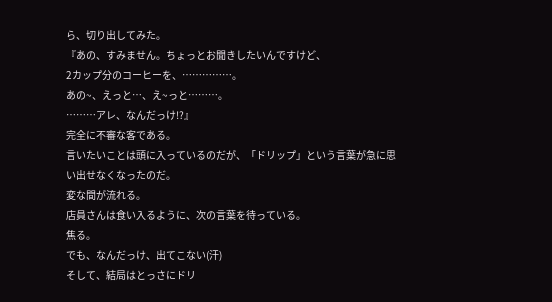ら、切り出してみた。
『あの、すみません。ちょっとお聞きしたいんですけど、
2カップ分のコーヒーを、……………。
あの~、えっと…、え~っと………。
………アレ、なんだっけ!?』
完全に不審な客である。
言いたいことは頭に入っているのだが、「ドリップ」という言葉が急に思い出せなくなったのだ。
変な間が流れる。
店員さんは食い入るように、次の言葉を待っている。
焦る。
でも、なんだっけ、出てこない(汗)
そして、結局はとっさにドリ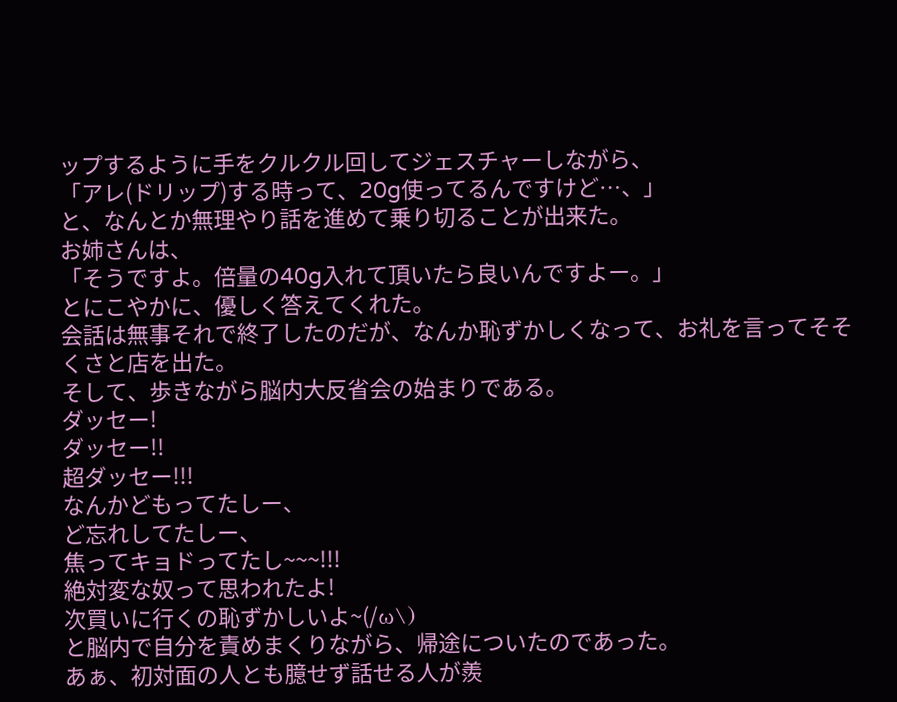ップするように手をクルクル回してジェスチャーしながら、
「アレ(ドリップ)する時って、20g使ってるんですけど…、」
と、なんとか無理やり話を進めて乗り切ることが出来た。
お姉さんは、
「そうですよ。倍量の40g入れて頂いたら良いんですよー。」
とにこやかに、優しく答えてくれた。
会話は無事それで終了したのだが、なんか恥ずかしくなって、お礼を言ってそそくさと店を出た。
そして、歩きながら脳内大反省会の始まりである。
ダッセー!
ダッセー!!
超ダッセー!!!
なんかどもってたしー、
ど忘れしてたしー、
焦ってキョドってたし~~~!!!
絶対変な奴って思われたよ!
次買いに行くの恥ずかしいよ~(/ω\)
と脳内で自分を責めまくりながら、帰途についたのであった。
あぁ、初対面の人とも臆せず話せる人が羨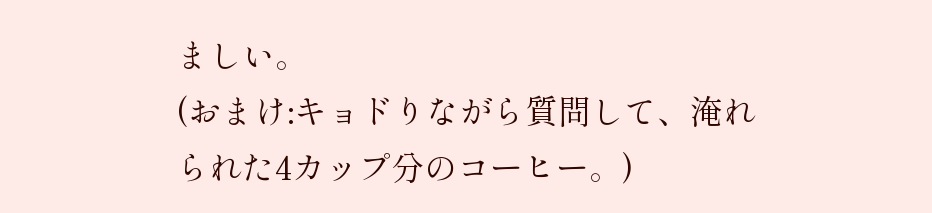ましい。
(おまけ:キョドりながら質問して、淹れられた4カップ分のコーヒー。)